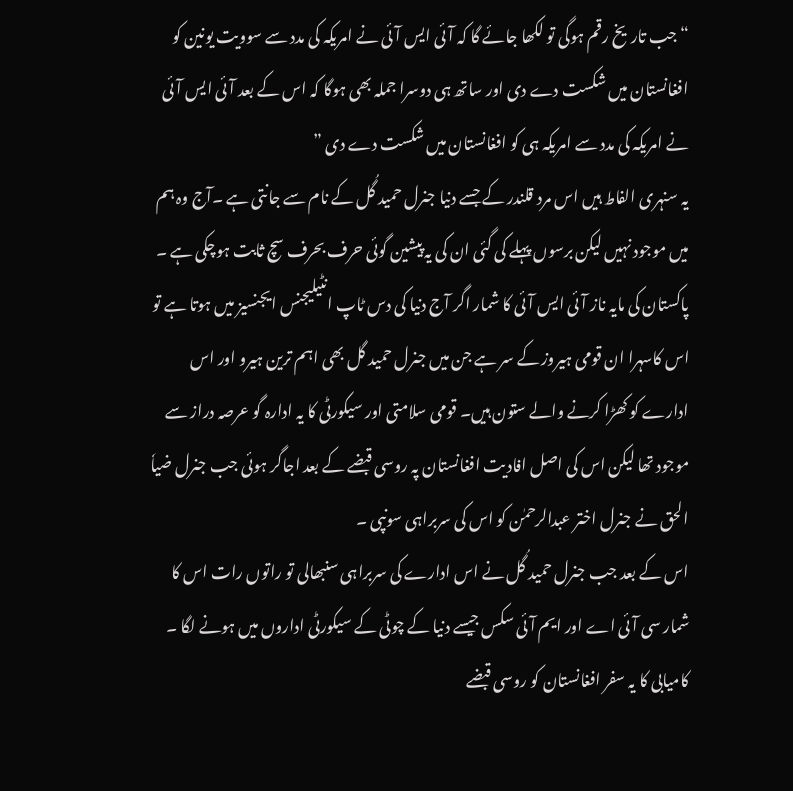“ جب تاریخ رقم ہوگی تو لکھا جائے گا کہ آئی ایس آئی نے امریکہ کی مدد سے سوویت یونین کو افغانستان میں شکست دے دی اور ساتھ ہی دوسرا جملہ بھی ہوگا کہ اس کے بعد آئی ایس آئی نے امریکہ کی مدد سے امریکہ ہی کو افغانستان میں شکست دے دی ”
یہ سنہری الفاط ہیں اس مرد قلندر کے جسے دنیا جنرل حمید گُل کے نام سے جانتی ہے ۔آج وہ ہم میں موجود نہیں لیکن برسوں پہلے کی گئی ان کی یہ پیشین گوئی حرف بحرف سچ ثابت ہوچکی ہے ۔ پاکستان کی مایہ ناز آئی ایس آئی کا شمار اگر آج دنیا کی دس ٹاپ انٹیلیجنس ایجنسیز میں ہوتا ہے تو اس کاسہرا ان قومی ہیروز کے سر ہے جن میں جنرل حمید گل بھی اہم ترین ہیرو اور اس ادارے کو کھڑا کرنے والے ستون ہیں۔ قومی سلامتی اور سیکورٹی کا یہ ادارہ گو عرصہ دراز سے موجود تھا لیکن اس کی اصل افادیت افغانستان پہ روسی قبضے کے بعد اجاگر ہوئی جب جنرل ضیاٗ الحق نے جنرل اختر عبدالرحمٰن کو اس کی سربراہی سونپی ۔
اس کے بعد جب جنرل حمید گُل نے اس ادارے کی سربراہی سنبھالی تو راتوں رات اس کا شمار سی آئی اے اور ایم آئی سکس جیسے دنیا کے چوٹی کے سیکورٹی اداروں میں ہونے لگا ۔ کامیابی کا یہ سفر افغانستان کو روسی قبضے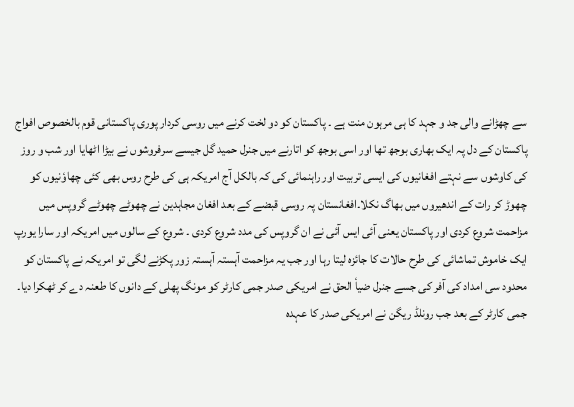سے چھڑانے والی جد و جہد کا ہی مرہون منت ہے ۔ پاکستان کو دو لخت کرنے میں روسی کردار پوری پاکستانی قوم بالخصوص افواج پاکستان کے دل پہ ایک بھاری بوجھ تھا اور اسی بوجھ کو اتارنے میں جنرل حمید گل جیسے سرفروشوں نے بیڑا اٹھایا اور شب و روز کی کاوشوں سے نہتے افغانیوں کی ایسی تربیت اور راہنمائی کی کہ بالکل آج امریکہ ہی کی طرح روس بھی کئی چھاوٗنیوں کو چھوڑ کر رات کے اندھیروں میں بھاگ نکلا۔افغانستان پہ روسی قبضے کے بعد افغان مجاہدین نے چھوٹے چھوٹے گروپس میں مزاحمت شروع کردی اور پاکستان یعنی آئی ایس آئی نے ان گروپس کی مدد شروع کردی ۔ شروع کے سالوں میں امریکہ اور سارا یورپ ایک خاموش تماشائی کی طرح حالات کا جائزہ لیتا رہا اور جب یہ مزاحمت آہستہ آہستہ زور پکڑنے لگی تو امریکہ نے پاکستان کو محدود سی امداد کی آفر کی جسے جنرل ضیاٗ الحق نے امریکی صدر جمی کارٹر کو مونگ پھلی کے دانوں کا طعنہ دے کر ٹھکرا دیا۔ جمی کارٹر کے بعد جب رونلڈ ریگن نے امریکی صدر کا عہدہ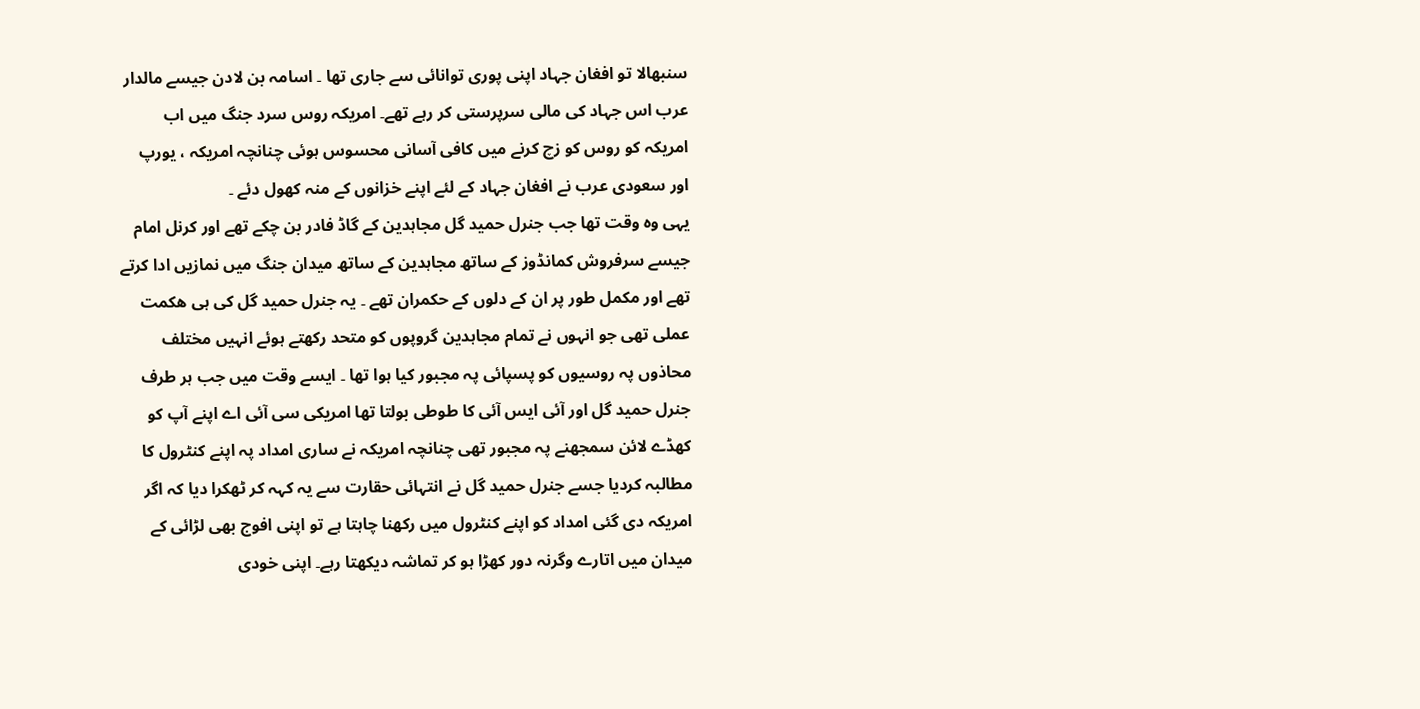سنبھالا تو افغان جہاد اپنی پوری توانائی سے جاری تھا ۔ اسامہ بن لادن جیسے مالدار عرب اس جہاد کی مالی سرپرستی کر رہے تھے۔ امریکہ روس سرد جنگ میں اب امریکہ کو روس کو زچ کرنے میں کافی آسانی محسوس ہوئی چنانچہ امریکہ ، یورپ اور سعودی عرب نے افغان جہاد کے لئے اپنے خزانوں کے منہ کھول دئے ۔
یہی وہ وقت تھا جب جنرل حمید گل مجاہدین کے گاڈ فادر بن چکے تھے اور کرنل امام جیسے سرفروش کمانڈوز کے ساتھ مجاہدین کے ساتھ میدان جنگ میں نمازیں ادا کرتے تھے اور مکمل طور پر ان کے دلوں کے حکمران تھے ۔ یہ جنرل حمید گل کی ہی ھکمت عملی تھی جو انہوں نے تمام مجاہدین گروپوں کو متحد رکھتے ہوئے انہیں مختلف محاذوں پہ روسیوں کو پسپائی پہ مجبور کیا ہوا تھا ۔ ایسے وقت میں جب ہر طرف جنرل حمید گل اور آئی ایس آئی کا طوطی بولتا تھا امریکی سی آئی اے اپنے آپ کو کھڈے لائن سمجھنے پہ مجبور تھی چنانچہ امریکہ نے ساری امداد پہ اپنے کنٹرول کا مطالبہ کردیا جسے جنرل حمید گل نے انتہائی حقارت سے یہ کہہ کر ٹھکرا دیا کہ اگر امریکہ دی گئی امداد کو اپنے کنٹرول میں رکھنا چاہتا ہے تو اپنی افوج بھی لڑائی کے میدان میں اتارے وگرنہ دور کھڑا ہو کر تماشہ دیکھتا رہے۔ اپنی خودی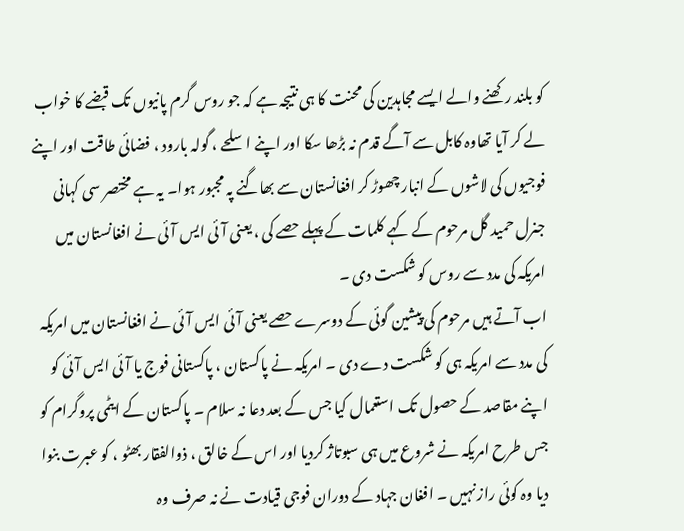کو بلند رکھنے والے ایسے مجاہدین کی محنت کا ہی نتیجہ ہے کہ جو روس گرم پانیوں تک قبضے کا خواب لے کر آیا تھاوہ کابل سے آگے قدم نہ بڑھا سکا اور اپنے اسلحے ، گولہ بارود ، فضائی طاقت اور اپنے فوجیوں کی لاشوں کے انبار چھوڑ کر افغانستان سے بھاگنے پہ مجبور ہوا۔ یہ ہے مختصر سی کہانی جنرل حمید گل مرحوم کے کہے کلمات کے پہلے حصے کی ، یعنی آئی ایس آئی نے افغانستان میں امریکہ کی مدد سے روس کو شکست دی ۔
اب آتے ہیں مرحوم کی پیشین گوئی کے دوسرے حصے یعنی آئی ایس آئی نے افغانستان میں امریکہ کی مدد سے امریکہ ہی کو شکست دے دی ۔ امریکہ نے پاکستان ، پاکستانی فوج یا آئی ایس آئی کو اپنے مقاصد کے حصول تک استعمال کیا جس کے بعد دعا نہ سلام ۔ پاکستان کے ایٹمی پروگرام کو جس طرح امریکہ نے شروع میں ہی سبوتاژ کردیا اور اس کے خالق ، ذوالفقار بھٹو ، کو عبرت بنوا دیا وہ کوئی راز نہیں ۔ افغان جہاد کے دوران فوجی قیادت نے نہ صرف وہ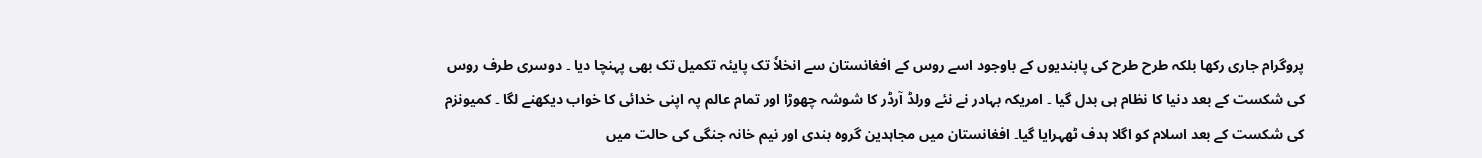پروگرام جاری رکھا بلکہ طرح طرح کی پابندیوں کے باوجود اسے روس کے افغانستان سے انخلاٗ تک پایئہ تکمیل تک بھی پہنچا دیا ۔ دوسری طرف روس کی شکست کے بعد دنیا کا نظام ہی بدل گیا ۔ امریکہ بہادر نے نئے ورلڈ آرڈر کا شوشہ چھوڑا اور تمام عالم پہ اپنی خدائی کا خواب دیکھنے لگا ۔ کمیونزم کی شکست کے بعد اسلام کو اگلا ہدف ٹھہرایا گیا۔ افغانستان میں مجاہدین گروہ بندی اور نیم خانہ جنگی کی حالت میں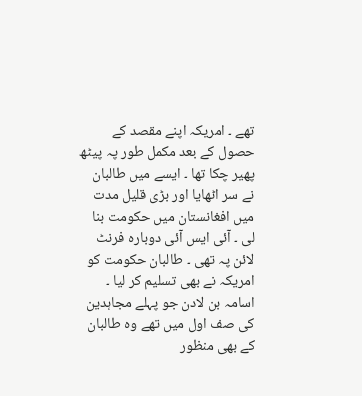تھے ۔ امریکہ اپنے مقصد کے حصول کے بعد مکمل طور پہ پیٹھ پھیر چکا تھا ۔ ایسے میں طالبان نے سر اٹھایا اور بڑی قلیل مدت میں افغانستان میں حکومت بنا لی ۔ آئی ایس آئی دوبارہ فرنٹ لائن پہ تھی ۔ طالبان حکومت کو امریکہ نے بھی تسلیم کر لیا ۔ اسامہ بن لادن جو پہلے مجاہدین کی صف اول میں تھے وہ طالبان کے بھی منظور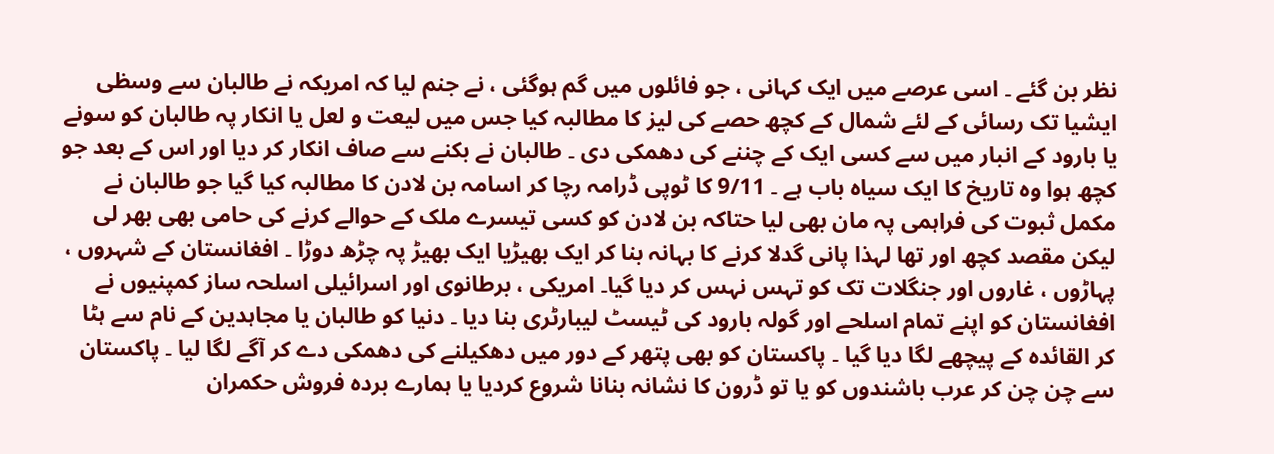نظر بن گئے ۔ اسی عرصے میں ایک کہانی ، جو فائلوں میں گم ہوگئی ، نے جنم لیا کہ امریکہ نے طالبان سے وسظی ایشیا تک رسائی کے لئے شمال کے کچھ حصے کی لیز کا مطالبہ کیا جس میں لیعت و لعل یا انکار پہ طالبان کو سونے یا بارود کے انبار میں سے کسی ایک کے چننے کی دھمکی دی ۔ طالبان نے بکنے سے صاف انکار کر دیا اور اس کے بعد جو کچھ ہوا وہ تاریخ کا ایک سیاہ باب ہے ۔ 9/11 کا ٹوپی ڈرامہ رچا کر اسامہ بن لادن کا مطالبہ کیا گیا جو طالبان نے مکمل ثبوت کی فراہمی پہ مان بھی لیا حتاکہ بن لادن کو کسی تیسرے ملک کے حوالے کرنے کی حامی بھی بھر لی لیکن مقصد کچھ اور تھا لہذا پانی گدلا کرنے کا بہانہ بنا کر ایک بھیڑیا ایک بھیڑ پہ چڑھ دوڑا ۔ افغانستان کے شہروں ، پہاڑوں ، غاروں اور جنگلات تک کو تہس نہس کر دیا گیا۔ امریکی ، برطانوی اور اسرائیلی اسلحہ ساز کمپنیوں نے افغانستان کو اپنے تمام اسلحے اور گولہ بارود کی ٹیسٹ لیبارٹری بنا دیا ۔ دنیا کو طالبان یا مجاہدین کے نام سے ہٹا کر القائدہ کے پیچھے لگا دیا گیا ۔ پاکستان کو بھی پتھر کے دور میں دھکیلنے کی دھمکی دے کر آگے لگا لیا ۔ پاکستان سے چن چن کر عرب باشندوں کو یا تو ڈرون کا نشانہ بنانا شروع کردیا یا ہمارے بردہ فروش حکمران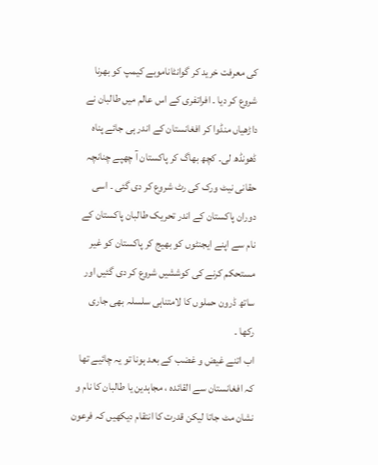کی معرفت خرید کر گوانٹاناموبے کیمپ کو بھرنا شروع کر دیا ۔ افراتفری کے اس عالم میں طالبان نے داڑھیاں منڈوا کر افغانستان کے اندر ہی جائے پناہ ڈھونڈھ لی۔ کچھ بھاگ کر پاکستان آ چھپے چنانچہ حقانی نیٹ ورک کی رٹ شروع کر دی گئی ۔ اسی دوران پاکستان کے اندر تحریک طالبان پاکستان کے نام سے اپنے ایجنٹوں کو بھیج کر پاکستان کو غیر مستحکم کرنے کی کوششیں شروع کر دی گئیں اور ساتھ ڈرون حملوں کا لامتناہی سلسلہ بھی جاری رکھا ۔
اب اتنے غیض و غضب کے بعد ہونا تو یہ چائیے تھا کہ افغانستان سے القائدہ ، مجاہدین یا طالبان کا نام و نشان مٹ جاتا لیکن قدرت کا انتقام دیکھیں کہ فرعون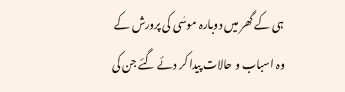ہی کے گھر میں دوبارہ موسٰی کی پرورش کے وہ اسباب و حالات پیدا کر دئے گئے جن کی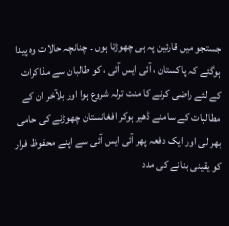جستجو میں قارئین پہ ہی چھوڑتا ہوں ۔ چنانچہ حالات وہ پیدا ہوگئے کہ پاکستان ، آئی ایس آئی ، کو طالبان سے مذاکرات کے لئے راضی کرنے کا منت ترلہ شروع ہوا اور بلآخر ان کے مطالبات کے سامنے ڈھیر ہوکر افغانستان چھوڑنے کی حامی بھر لی اور ایک دفعہ پھر آئی ایس آئی سے اپنے محفوظ فرار کو یقینی بنانے کی مدد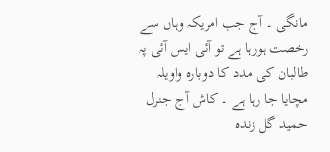مانگی ۔ آج جب امریکہ وہاں سے رخصت ہورہا ہے تو آئی ایس آئی پہ طالبان کی مدد کا دوبارہ واویلہ مچایا جا رہا ہے ۔ کاش آج جنرل حمید گل زندہ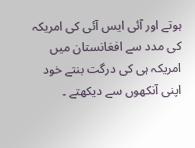ہوتے اور آئی ایس آئی کی امریکہ کی مدد سے افغانستان میں امریکہ ہی کی درگت بنتے خود اپنی آنکھوں سے دیکھتے ۔